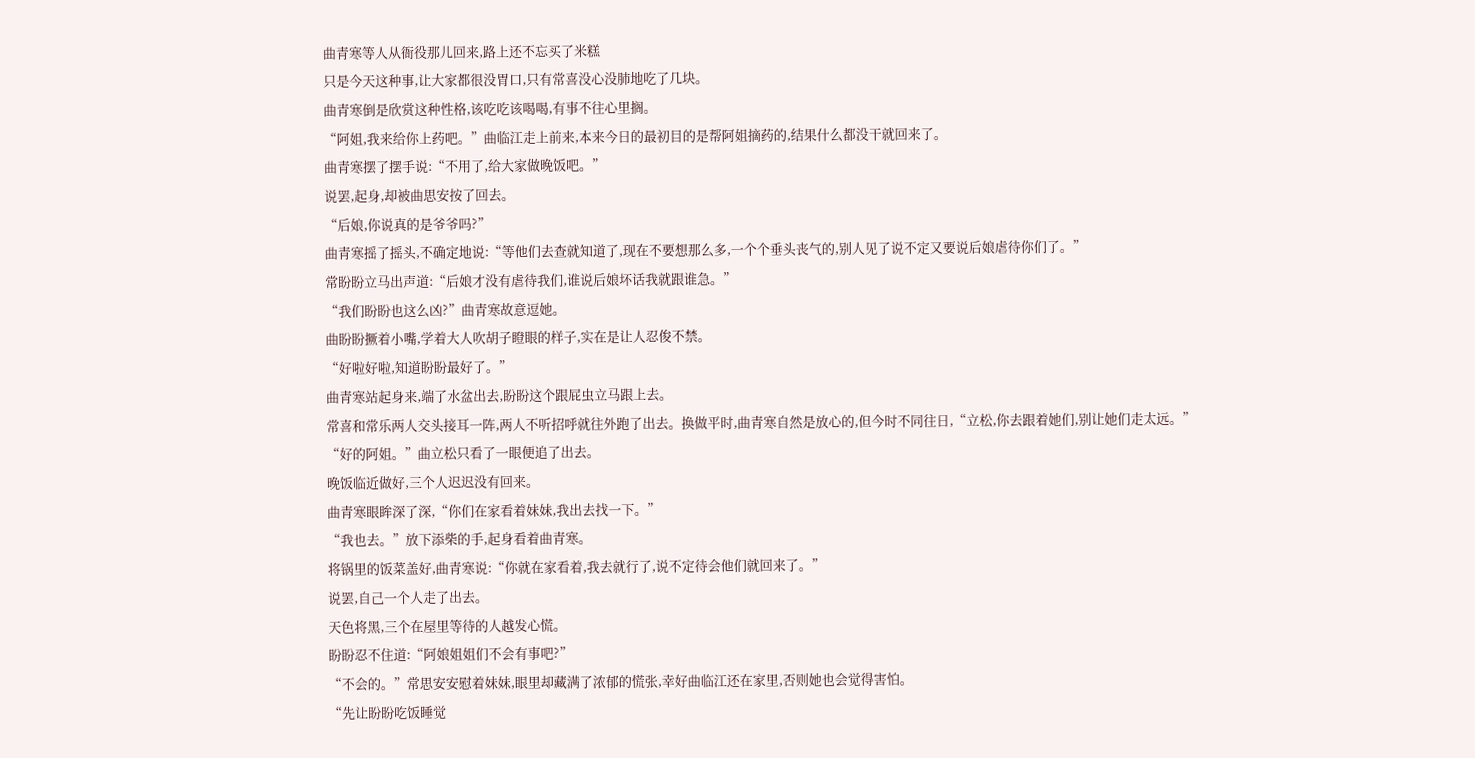曲青寒等人从衙役那儿回来,路上还不忘买了米糕
只是今天这种事,让大家都很没胃口,只有常喜没心没肺地吃了几块。
曲青寒倒是欣赏这种性格,该吃吃该喝喝,有事不往心里搁。
“阿姐,我来给你上药吧。”曲临江走上前来,本来今日的最初目的是帮阿姐摘药的,结果什么都没干就回来了。
曲青寒摆了摆手说:“不用了,给大家做晚饭吧。”
说罢,起身,却被曲思安按了回去。
“后娘,你说真的是爷爷吗?”
曲青寒摇了摇头,不确定地说:“等他们去查就知道了,现在不要想那么多,一个个垂头丧气的,别人见了说不定又要说后娘虐待你们了。”
常盼盼立马出声道:“后娘才没有虐待我们,谁说后娘坏话我就跟谁急。”
“我们盼盼也这么凶?”曲青寒故意逗她。
曲盼盼撅着小嘴,学着大人吹胡子瞪眼的样子,实在是让人忍俊不禁。
“好啦好啦,知道盼盼最好了。”
曲青寒站起身来,端了水盆出去,盼盼这个跟屁虫立马跟上去。
常喜和常乐两人交头接耳一阵,两人不听招呼就往外跑了出去。换做平时,曲青寒自然是放心的,但今时不同往日,“立松,你去跟着她们,别让她们走太远。”
“好的阿姐。”曲立松只看了一眼便追了出去。
晚饭临近做好,三个人迟迟没有回来。
曲青寒眼眸深了深,“你们在家看着妹妹,我出去找一下。”
“我也去。”放下添柴的手,起身看着曲青寒。
将锅里的饭菜盖好,曲青寒说:“你就在家看着,我去就行了,说不定待会他们就回来了。”
说罢,自己一个人走了出去。
天色将黑,三个在屋里等待的人越发心慌。
盼盼忍不住道:“阿娘姐姐们不会有事吧?”
“不会的。”常思安安慰着妹妹,眼里却藏满了浓郁的慌张,幸好曲临江还在家里,否则她也会觉得害怕。
“先让盼盼吃饭睡觉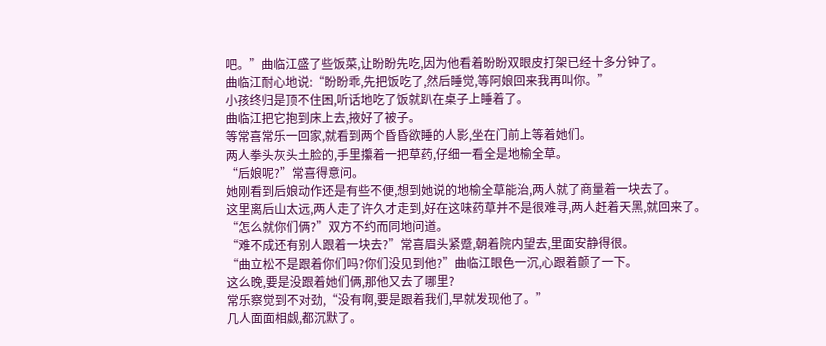吧。”曲临江盛了些饭菜,让盼盼先吃,因为他看着盼盼双眼皮打架已经十多分钟了。
曲临江耐心地说:“盼盼乖,先把饭吃了,然后睡觉,等阿娘回来我再叫你。”
小孩终归是顶不住困,听话地吃了饭就趴在桌子上睡着了。
曲临江把它抱到床上去,掖好了被子。
等常喜常乐一回家,就看到两个昏昏欲睡的人影,坐在门前上等着她们。
两人拳头灰头土脸的,手里攥着一把草药,仔细一看全是地榆全草。
“后娘呢?”常喜得意问。
她刚看到后娘动作还是有些不便,想到她说的地榆全草能治,两人就了商量着一块去了。
这里离后山太远,两人走了许久才走到,好在这味药草并不是很难寻,两人赶着天黑,就回来了。
“怎么就你们俩?”双方不约而同地问道。
“难不成还有别人跟着一块去?”常喜眉头紧蹙,朝着院内望去,里面安静得很。
“曲立松不是跟着你们吗?你们没见到他?”曲临江眼色一沉,心跟着颤了一下。
这么晚,要是没跟着她们俩,那他又去了哪里?
常乐察觉到不对劲,“没有啊,要是跟着我们,早就发现他了。”
几人面面相觑,都沉默了。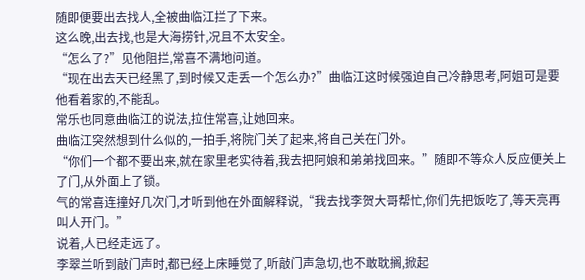随即便要出去找人,全被曲临江拦了下来。
这么晚,出去找,也是大海捞针,况且不太安全。
“怎么了?”见他阻拦,常喜不满地问道。
“现在出去天已经黑了,到时候又走丢一个怎么办?”曲临江这时候强迫自己冷静思考,阿姐可是要他看着家的,不能乱。
常乐也同意曲临江的说法,拉住常喜,让她回来。
曲临江突然想到什么似的,一拍手,将院门关了起来,将自己关在门外。
“你们一个都不要出来,就在家里老实待着,我去把阿娘和弟弟找回来。”随即不等众人反应便关上了门,从外面上了锁。
气的常喜连撞好几次门,才听到他在外面解释说,“我去找李贺大哥帮忙,你们先把饭吃了,等天亮再叫人开门。”
说着,人已经走远了。
李翠兰听到敲门声时,都已经上床睡觉了,听敲门声急切,也不敢耽搁,掀起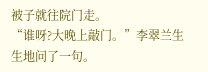被子就往院门走。
“谁呀?大晚上敲门。”李翠兰生生地问了一句。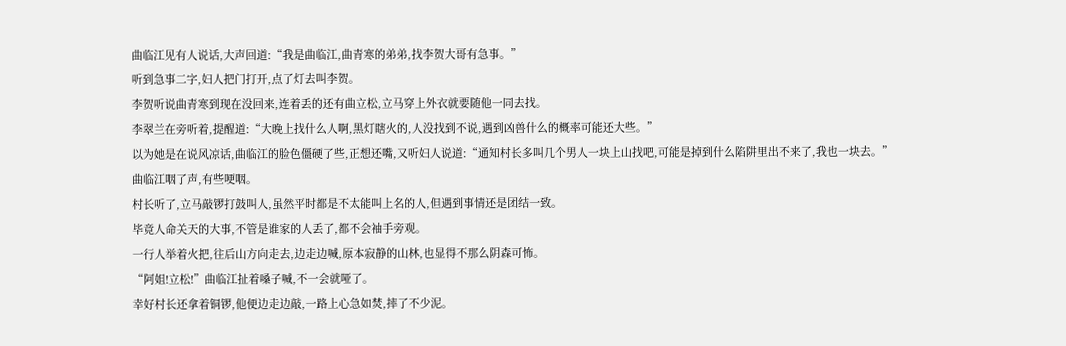曲临江见有人说话,大声回道:“我是曲临江,曲青寒的弟弟,找李贺大哥有急事。”
听到急事二字,妇人把门打开,点了灯去叫李贺。
李贺听说曲青寒到现在没回来,连着丢的还有曲立松,立马穿上外衣就要随他一同去找。
李翠兰在旁听着,提醒道:“大晚上找什么人啊,黑灯瞎火的,人没找到不说,遇到凶兽什么的概率可能还大些。”
以为她是在说风凉话,曲临江的脸色僵硬了些,正想还嘴,又听妇人说道:“通知村长多叫几个男人一块上山找吧,可能是掉到什么陷阱里出不来了,我也一块去。”
曲临江咽了声,有些哽咽。
村长听了,立马敲锣打鼓叫人,虽然平时都是不太能叫上名的人,但遇到事情还是团结一致。
毕竟人命关天的大事,不管是谁家的人丢了,都不会袖手旁观。
一行人举着火把,往后山方向走去,边走边喊,原本寂静的山林,也显得不那么阴森可怖。
“阿姐!立松!”曲临江扯着嗓子喊,不一会就哑了。
幸好村长还拿着铜锣,他便边走边敲,一路上心急如焚,摔了不少泥。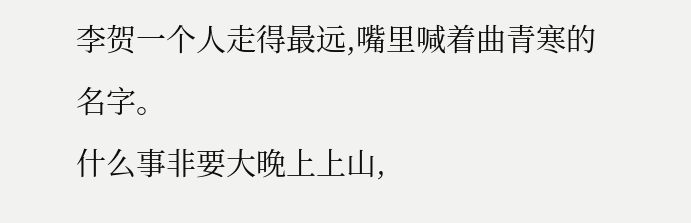李贺一个人走得最远,嘴里喊着曲青寒的名字。
什么事非要大晚上上山,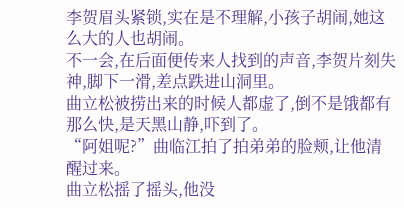李贺眉头紧锁,实在是不理解,小孩子胡闹,她这么大的人也胡闹。
不一会,在后面便传来人找到的声音,李贺片刻失神,脚下一滑,差点跌进山洞里。
曲立松被捞出来的时候人都虚了,倒不是饿都有那么快,是天黑山静,吓到了。
“阿姐呢?”曲临江拍了拍弟弟的脸颊,让他清醒过来。
曲立松摇了摇头,他没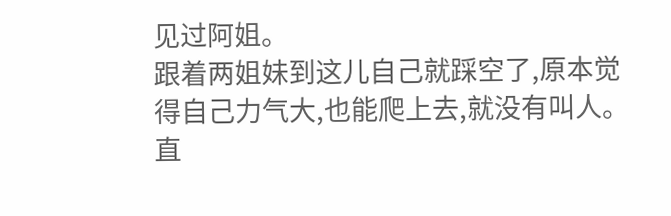见过阿姐。
跟着两姐妹到这儿自己就踩空了,原本觉得自己力气大,也能爬上去,就没有叫人。
直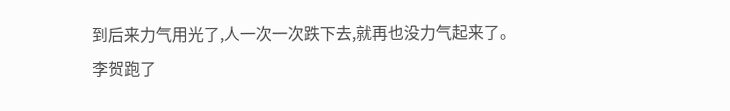到后来力气用光了,人一次一次跌下去,就再也没力气起来了。
李贺跑了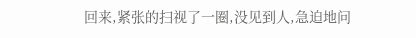回来,紧张的扫视了一圈,没见到人,急迫地问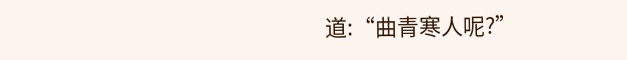道:“曲青寒人呢?”